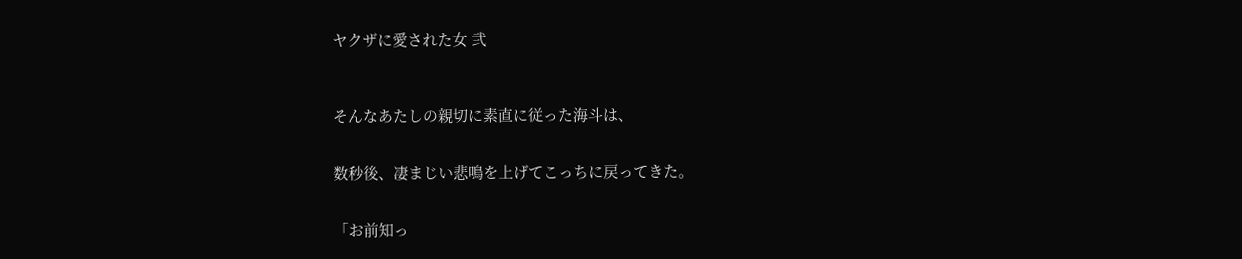ヤクザに愛された女 弐



そんなあたしの親切に素直に従った海斗は、


数秒後、凄まじい悲鳴を上げてこっちに戻ってきた。


「お前知っ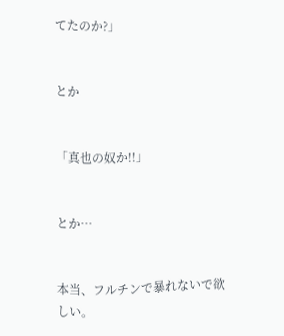てたのか?」


とか


「真也の奴か!!」


とか…


本当、フルチンで暴れないで欲しい。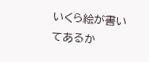いくら絵が書いてあるか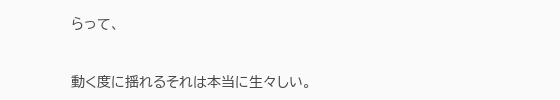らって、


動く度に揺れるそれは本当に生々しい。